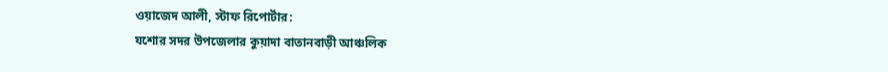ওয়াজেদ আলী, স্টাফ রিপোর্টার:
যশোর সদর উপজেলার কুয়াদা বাতানবাড়ী আঞ্চলিক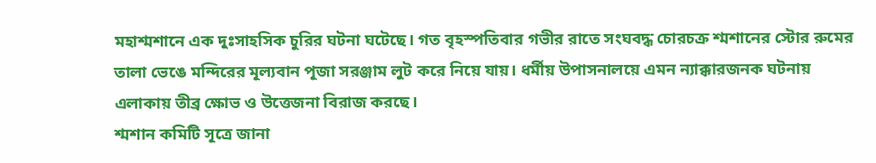মহাশ্মশানে এক দুঃসাহসিক চুরির ঘটনা ঘটেছে। গত বৃহস্পতিবার গভীর রাতে সংঘবদ্ধ চোরচক্র শ্মশানের স্টোর রুমের তালা ভেঙে মন্দিরের মূল্যবান পূজা সরঞ্জাম লুট করে নিয়ে যায়। ধর্মীয় উপাসনালয়ে এমন ন্যাক্কারজনক ঘটনায় এলাকায় তীব্র ক্ষোভ ও উত্তেজনা বিরাজ করছে।
শ্মশান কমিটি সূত্রে জানা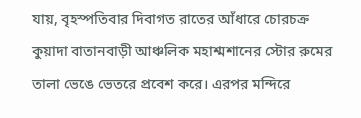যায়, বৃহস্পতিবার দিবাগত রাতের আঁধারে চোরচক্র কুয়াদা বাতানবাড়ী আঞ্চলিক মহাশ্মশানের স্টোর রুমের তালা ভেঙে ভেতরে প্রবেশ করে। এরপর মন্দিরে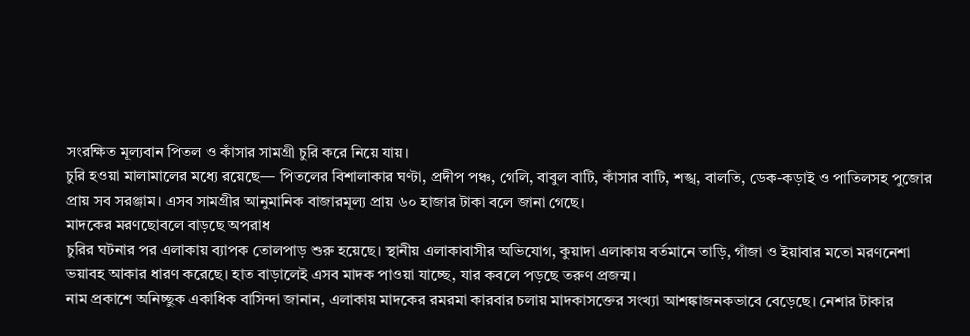সংরক্ষিত মূল্যবান পিতল ও কাঁসার সামগ্রী চুরি করে নিয়ে যায়।
চুরি হওয়া মালামালের মধ্যে রয়েছে— পিতলের বিশালাকার ঘণ্টা, প্রদীপ পঞ্চ, গেলি, বাবুল বাটি, কাঁসার বাটি, শঙ্খ, বালতি, ডেক-কড়াই ও পাতিলসহ পুজোর প্রায় সব সরঞ্জাম। এসব সামগ্রীর আনুমানিক বাজারমূল্য প্রায় ৬০ হাজার টাকা বলে জানা গেছে।
মাদকের মরণছোবলে বাড়ছে অপরাধ
চুরির ঘটনার পর এলাকায় ব্যাপক তোলপাড় শুরু হয়েছে। স্থানীয় এলাকাবাসীর অভিযোগ, কুয়াদা এলাকায় বর্তমানে তাড়ি, গাঁজা ও ইয়াবার মতো মরণনেশা ভয়াবহ আকার ধারণ করেছে। হাত বাড়ালেই এসব মাদক পাওয়া যাচ্ছে, যার কবলে পড়ছে তরুণ প্রজন্ম।
নাম প্রকাশে অনিচ্ছুক একাধিক বাসিন্দা জানান, এলাকায় মাদকের রমরমা কারবার চলায় মাদকাসক্তের সংখ্যা আশঙ্কাজনকভাবে বেড়েছে। নেশার টাকার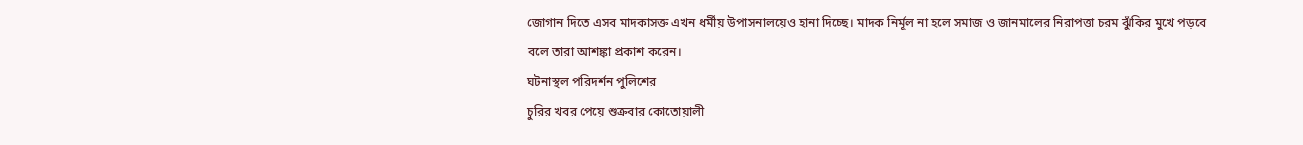জোগান দিতে এসব মাদকাসক্ত এখন ধর্মীয় উপাসনালয়েও হানা দিচ্ছে। মাদক নির্মূল না হলে সমাজ ও জানমালের নিরাপত্তা চরম ঝুঁকির মুখে পড়বে বলে তারা আশঙ্কা প্রকাশ করেন।
ঘটনাস্থল পরিদর্শন পুলিশের
চুরির খবর পেয়ে শুক্রবার কোতোয়ালী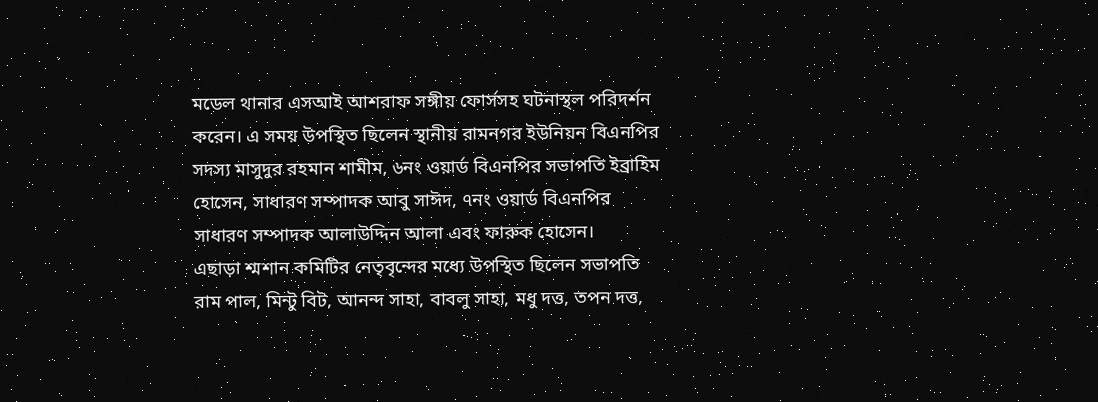মডেল থানার এসআই আশরাফ সঙ্গীয় ফোর্সসহ ঘটনাস্থল পরিদর্শন করেন। এ সময় উপস্থিত ছিলেন স্থানীয় রামনগর ইউনিয়ন বিএনপির সদস্য মাসুদুর রহমান শামীম, ৬নং ওয়ার্ড বিএনপির সভাপতি ইব্রাহিম হোসেন, সাধারণ সম্পাদক আবু সাঈদ, ৭নং ওয়ার্ড বিএনপির সাধারণ সম্পাদক আলাউদ্দিন আলা এবং ফারুক হোসেন।
এছাড়া শ্মশান কমিটির নেতৃবৃন্দের মধ্যে উপস্থিত ছিলেন সভাপতি রাম পাল, মিন্টু বিট, আনন্দ সাহা, বাবলু সাহা, মধু দত্ত, তপন দত্ত,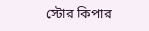স্টোর কিপার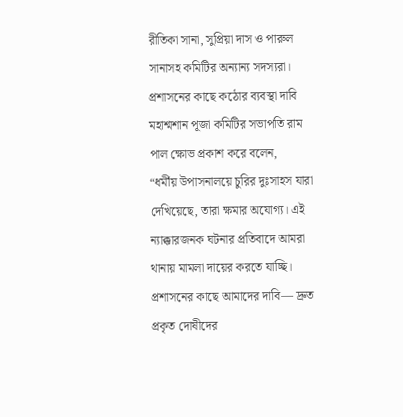রীতিকা সানা, সুপ্রিয়া দাস ও পারুল সানাসহ কমিটির অন্যান্য সদস্যরা।
প্রশাসনের কাছে কঠোর ব্যবস্থা দাবি
মহাশ্মশান পূজা কমিটির সভাপতি রাম পাল ক্ষোভ প্রকাশ করে বলেন,
“ধর্মীয় উপাসনালয়ে চুরির দুঃসাহস যারা দেখিয়েছে, তারা ক্ষমার অযোগ্য। এই ন্যাক্কারজনক ঘটনার প্রতিবাদে আমরা থানায় মামলা দায়ের করতে যাচ্ছি।
প্রশাসনের কাছে আমাদের দাবি— দ্রুত প্রকৃত দোষীদের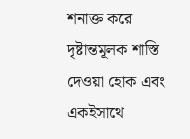শনাক্ত করে দৃষ্টান্তমূলক শাস্তি দেওয়া হোক এবং একইসাথে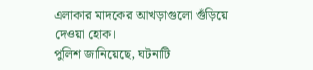এলাকার মাদকের আখড়াগুলো গুঁড়িয়ে দেওয়া হোক।
পুলিশ জানিয়েছে, ঘটনাটি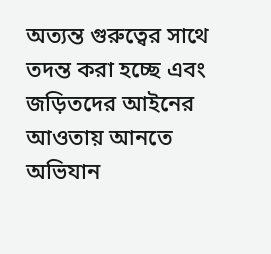অত্যন্ত গুরুত্বের সাথে তদন্ত করা হচ্ছে এবং জড়িতদের আইনের আওতায় আনতে অভিযান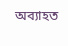অব্যাহত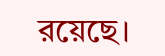রয়েছে।